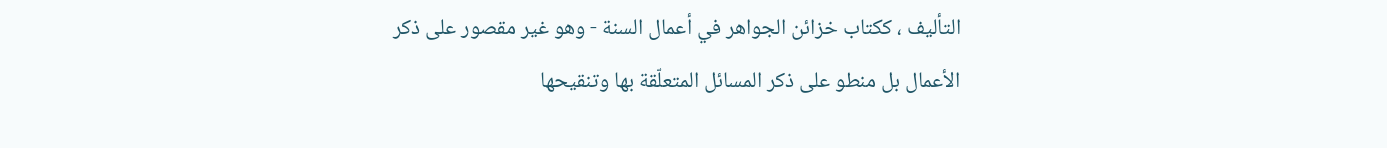التأليف ، ككتاب خزائن الجواهر في أعمال السنة - وهو غير مقصور على ذكر الأعمال بل منطو على ذكر المسائل المتعلّقة بها وتنقيحها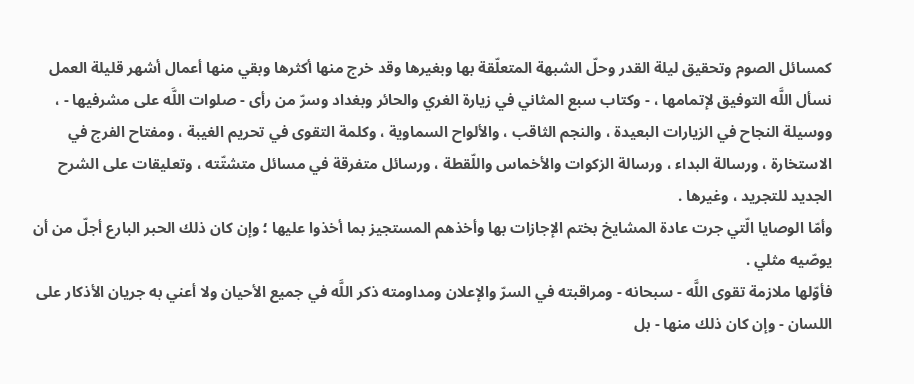كمسائل الصوم وتحقيق ليلة القدر وحلّ الشبهة المتعلّقة بها وبغيرها وقد خرج منها أكثرها وبقي منها أعمال أشهر قليلة العمل نسأل اللَّه التوفيق لإتمامها ، - وكتاب سبع المثاني في زيارة الغري والحائر وبغداد وسرّ من رأى - صلوات اللَّه على مشرفيها - ، ووسيلة النجاح في الزيارات البعيدة ، والنجم الثاقب ، والألواح السماوية ، وكلمة التقوى في تحريم الغيبة ، ومفتاح الفرج في الاستخارة ، ورسالة البداء ، ورسالة الزكوات والأخماس واللّقطة ، ورسائل متفرقة في مسائل متشتّته ، وتعليقات على الشرح الجديد للتجريد ، وغيرها .
وأمّا الوصايا الّتي جرت عادة المشايخ بختم الإجازات بها وأخذهم المستجيز بما أخذوا عليها ؛ وإن كان ذلك الحبر البارع أجلّ من أن يوصّيه مثلي .
فأوّلها ملازمة تقوى اللَّه - سبحانه - ومراقبته في السرّ والإعلان ومداومته ذكر اللَّه في جميع الأحيان ولا أعني به جريان الأذكار على اللسان - وإن كان ذلك منها - بل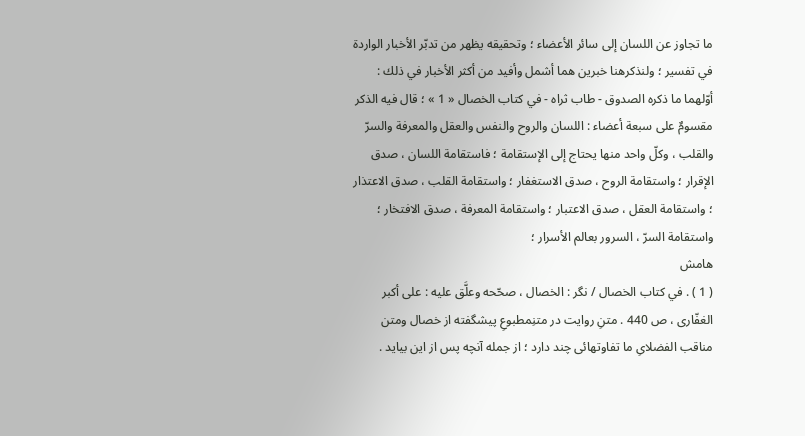ما تجاوز عن اللسان إلى سائر الأعضاء ؛ وتحقيقه يظهر من تدبّر الأخبار الواردة في تفسير ؛ ولنذكرهنا خبرين هما أشمل وأفيد من أكثر الأخبار في ذلك :
أوّلهما ما ذكره الصدوق - طاب ثراه - في كتاب الخصال « 1 » ؛ قال فيه الذكر مقسومٌ على سبعة أعضاء : اللسان والروح والنفس والعقل والمعرفة والسرّ والقلب ، وكلّ واحد منها يحتاج إلى الإستقامة ؛ فاستقامة اللسان ، صدق الإقرار ؛ واستقامة الروح ، صدق الاستغفار ؛ واستقامة القلب ، صدق الاعتذار ؛ واستقامة العقل ، صدق الاعتبار ؛ واستقامة المعرفة ، صدق الافتخار ؛ واستقامة السرّ ، السرور بعالم الأسرار ؛
هامش
( 1 ) . في كتاب الخصال / نگر : الخصال ، صحّحه وعلَّق عليه : على أكبر الغفّارى ، ص 440 . متنِ روايت در متنِمطبوعِ پيشگفته از خصال ومتن مناقب الفضلاىِ ما تفاوتهائى چند دارد ؛ از جمله آنچه پس از اين بيايد .